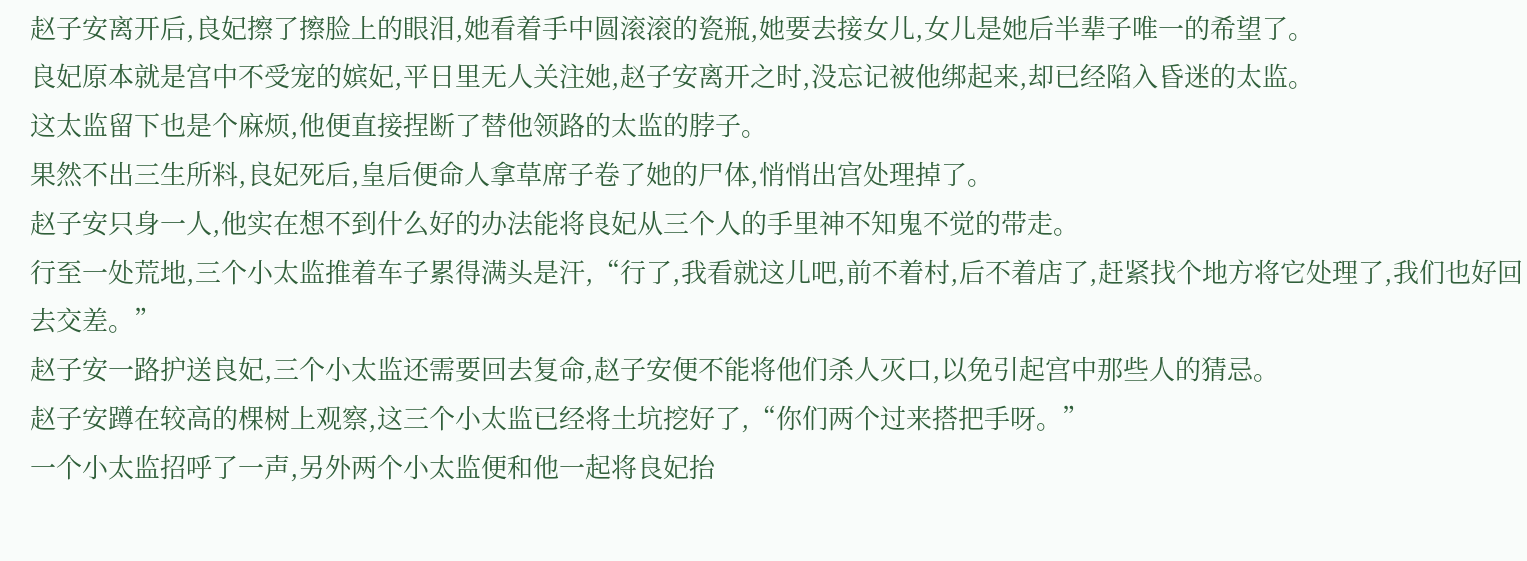赵子安离开后,良妃擦了擦脸上的眼泪,她看着手中圆滚滚的瓷瓶,她要去接女儿,女儿是她后半辈子唯一的希望了。
良妃原本就是宫中不受宠的嫔妃,平日里无人关注她,赵子安离开之时,没忘记被他绑起来,却已经陷入昏迷的太监。
这太监留下也是个麻烦,他便直接捏断了替他领路的太监的脖子。
果然不出三生所料,良妃死后,皇后便命人拿草席子卷了她的尸体,悄悄出宫处理掉了。
赵子安只身一人,他实在想不到什么好的办法能将良妃从三个人的手里神不知鬼不觉的带走。
行至一处荒地,三个小太监推着车子累得满头是汗,“行了,我看就这儿吧,前不着村,后不着店了,赶紧找个地方将它处理了,我们也好回去交差。”
赵子安一路护送良妃,三个小太监还需要回去复命,赵子安便不能将他们杀人灭口,以免引起宫中那些人的猜忌。
赵子安蹲在较高的棵树上观察,这三个小太监已经将土坑挖好了,“你们两个过来搭把手呀。”
一个小太监招呼了一声,另外两个小太监便和他一起将良妃抬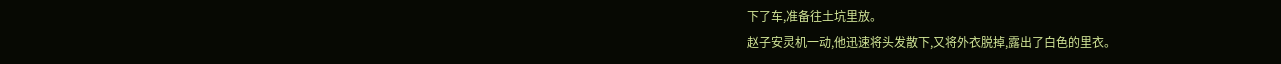下了车,准备往土坑里放。
赵子安灵机一动,他迅速将头发散下,又将外衣脱掉,露出了白色的里衣。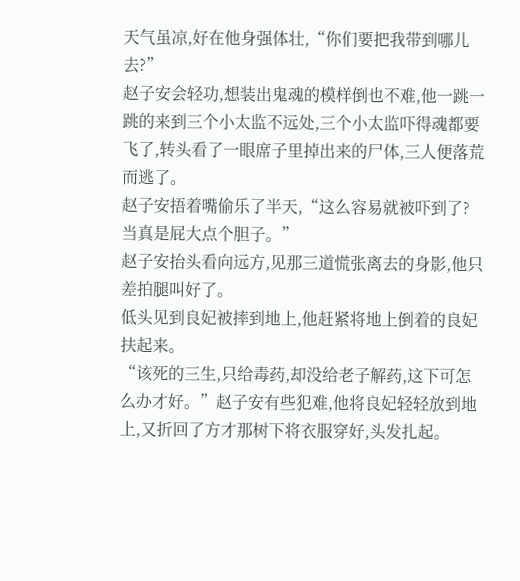天气虽凉,好在他身强体壮,“你们要把我带到哪儿去?”
赵子安会轻功,想装出鬼魂的模样倒也不难,他一跳一跳的来到三个小太监不远处,三个小太监吓得魂都要飞了,转头看了一眼席子里掉出来的尸体,三人便落荒而逃了。
赵子安捂着嘴偷乐了半天,“这么容易就被吓到了?当真是屁大点个胆子。”
赵子安抬头看向远方,见那三道慌张离去的身影,他只差拍腿叫好了。
低头见到良妃被摔到地上,他赶紧将地上倒着的良妃扶起来。
“该死的三生,只给毒药,却没给老子解药,这下可怎么办才好。”赵子安有些犯难,他将良妃轻轻放到地上,又折回了方才那树下将衣服穿好,头发扎起。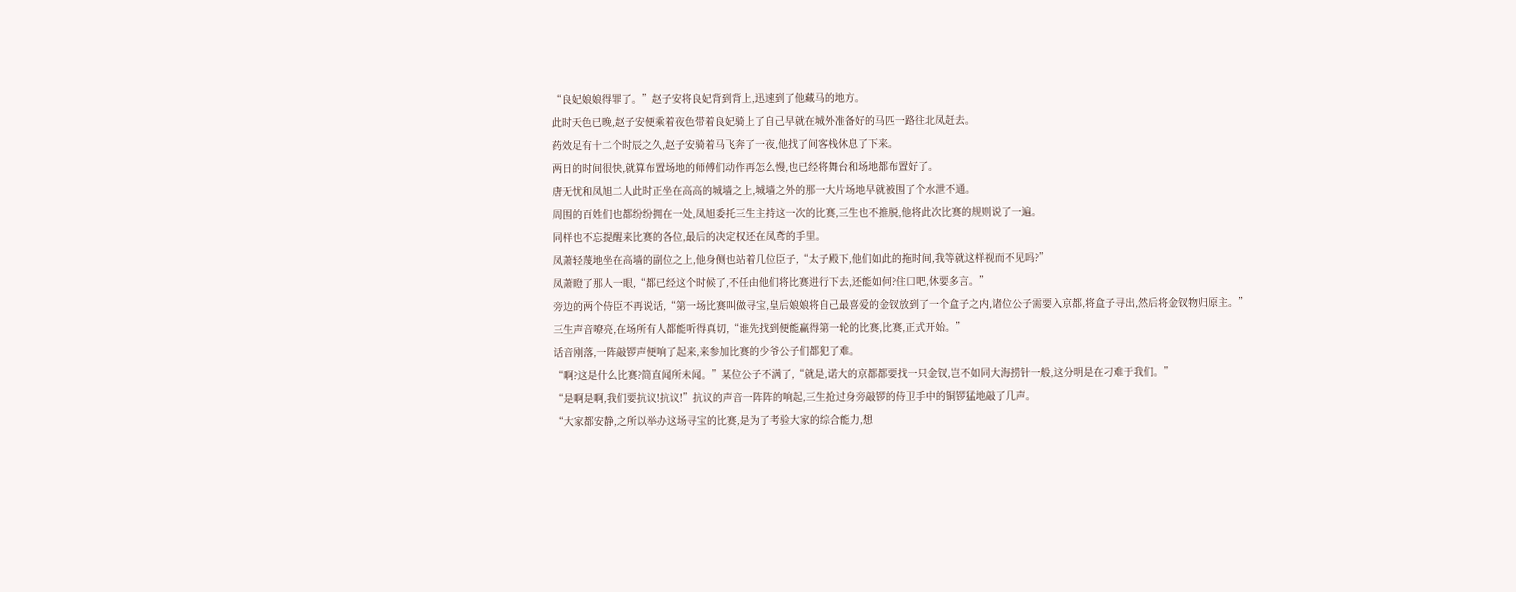“良妃娘娘得罪了。”赵子安将良妃背到背上,迅速到了他藏马的地方。
此时天色已晚,赵子安便乘着夜色带着良妃骑上了自己早就在城外准备好的马匹一路往北凤赶去。
药效足有十二个时辰之久,赵子安骑着马飞奔了一夜,他找了间客栈休息了下来。
两日的时间很快,就算布置场地的师傅们动作再怎么慢,也已经将舞台和场地都布置好了。
唐无忧和凤旭二人此时正坐在高高的城墙之上,城墙之外的那一大片场地早就被围了个水泄不通。
周围的百姓们也都纷纷拥在一处,凤旭委托三生主持这一次的比赛,三生也不推脱,他将此次比赛的规则说了一遍。
同样也不忘提醒来比赛的各位,最后的决定权还在凤鸢的手里。
凤萧轻蔑地坐在高墙的副位之上,他身侧也站着几位臣子,“太子殿下,他们如此的拖时间,我等就这样视而不见吗?”
凤萧瞪了那人一眼,“都已经这个时候了,不任由他们将比赛进行下去,还能如何?住口吧,休要多言。”
旁边的两个侍臣不再说话,“第一场比赛叫做寻宝,皇后娘娘将自己最喜爱的金钗放到了一个盒子之内,诸位公子需要入京都,将盒子寻出,然后将金钗物归原主。”
三生声音嘹亮,在场所有人都能听得真切,“谁先找到便能赢得第一轮的比赛,比赛,正式开始。”
话音刚落,一阵敲锣声便响了起来,来参加比赛的少爷公子们都犯了难。
“啊?这是什么比赛?简直闻所未闻。”某位公子不满了,“就是,诺大的京都都要找一只金钗,岂不如同大海捞针一般,这分明是在刁难于我们。”
“是啊是啊,我们要抗议!抗议!”抗议的声音一阵阵的响起,三生抢过身旁敲锣的侍卫手中的铜锣猛地敲了几声。
“大家都安静,之所以举办这场寻宝的比赛,是为了考验大家的综合能力,想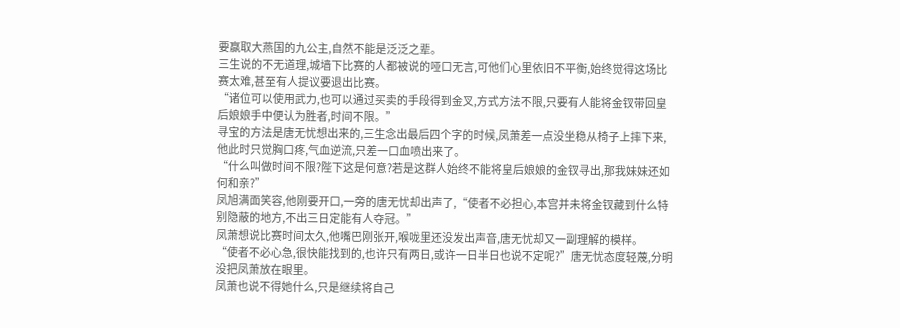要赢取大燕国的九公主,自然不能是泛泛之辈。
三生说的不无道理,城墙下比赛的人都被说的哑口无言,可他们心里依旧不平衡,始终觉得这场比赛太难,甚至有人提议要退出比赛。
“诸位可以使用武力,也可以通过买卖的手段得到金叉,方式方法不限,只要有人能将金钗带回皇后娘娘手中便认为胜者,时间不限。”
寻宝的方法是唐无忧想出来的,三生念出最后四个字的时候,凤萧差一点没坐稳从椅子上摔下来,他此时只觉胸口疼,气血逆流,只差一口血喷出来了。
“什么叫做时间不限?陛下这是何意?若是这群人始终不能将皇后娘娘的金钗寻出,那我妹妹还如何和亲?”
凤旭满面笑容,他刚要开口,一旁的唐无忧却出声了,“使者不必担心,本宫并未将金钗藏到什么特别隐蔽的地方,不出三日定能有人夺冠。”
凤萧想说比赛时间太久,他嘴巴刚张开,喉咙里还没发出声音,唐无忧却又一副理解的模样。
“使者不必心急,很快能找到的,也许只有两日,或许一日半日也说不定呢?”唐无忧态度轻蔑,分明没把凤萧放在眼里。
凤萧也说不得她什么,只是继续将自己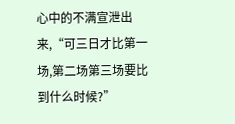心中的不满宣泄出来,“可三日才比第一场,第二场第三场要比到什么时候?”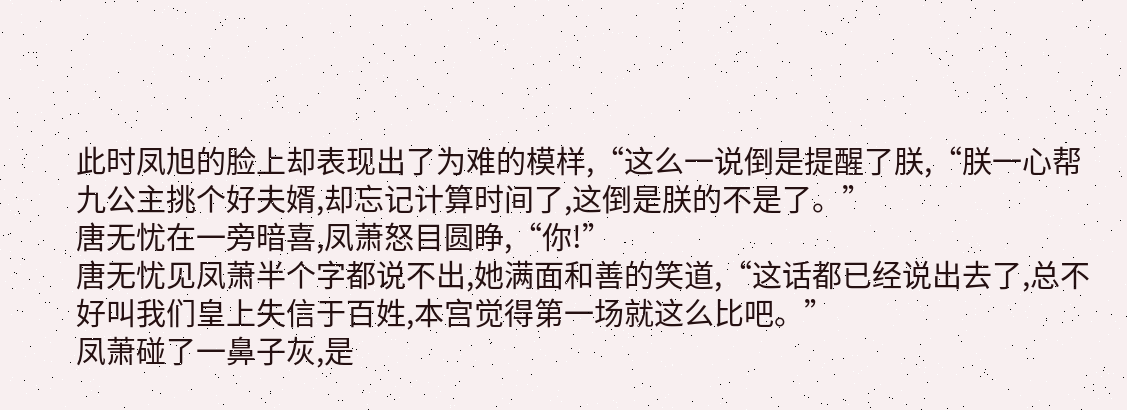此时凤旭的脸上却表现出了为难的模样,“这么一说倒是提醒了朕,“朕一心帮九公主挑个好夫婿,却忘记计算时间了,这倒是朕的不是了。”
唐无忧在一旁暗喜,凤萧怒目圆睁,“你!”
唐无忧见凤萧半个字都说不出,她满面和善的笑道,“这话都已经说出去了,总不好叫我们皇上失信于百姓,本宫觉得第一场就这么比吧。”
凤萧碰了一鼻子灰,是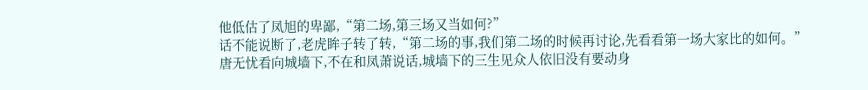他低估了凤旭的卑鄙,“第二场,第三场又当如何?”
话不能说断了,老虎眸子转了转,“第二场的事,我们第二场的时候再讨论,先看看第一场大家比的如何。”
唐无忧看向城墙下,不在和凤萧说话,城墙下的三生见众人依旧没有要动身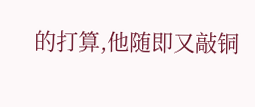的打算,他随即又敲铜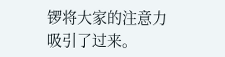锣将大家的注意力吸引了过来。